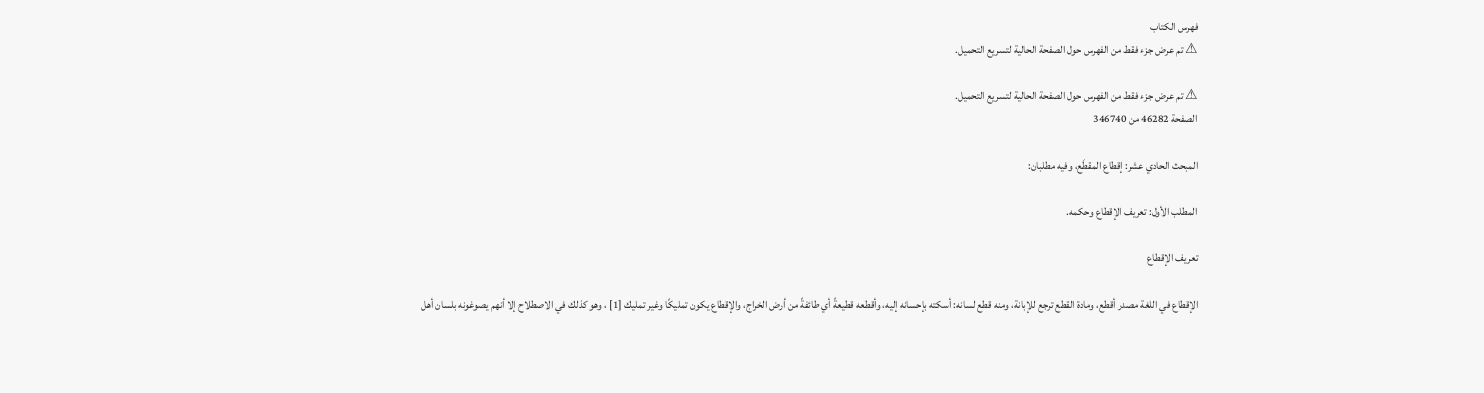فهرس الكتاب
⚠ تم عرض جزء فقط من الفهرس حول الصفحة الحالية لتسريع التحميل.

⚠ تم عرض جزء فقط من الفهرس حول الصفحة الحالية لتسريع التحميل.
الصفحة 46282 من 346740

المبحث الحادي عشر: إقطاع المقطَع، وفيه مطلبان:

المطلب الأول: تعريف الإقطاع وحكمه.

تعريف الإقطاع

الإقطاع في اللغة مصدر أقطع، ومادة القطع ترجع للإبانة، ومنه قطع لسانه: أسكته بإحسانه إليه، وأقطعه قطيعةً أي طائفةً من أرض الخراج، والإقطاع يكون تمليكًا وغير تمليك [1] ، وهو كذلك في الاصطلاح إلا أنهم يصوغونه بلسان أهل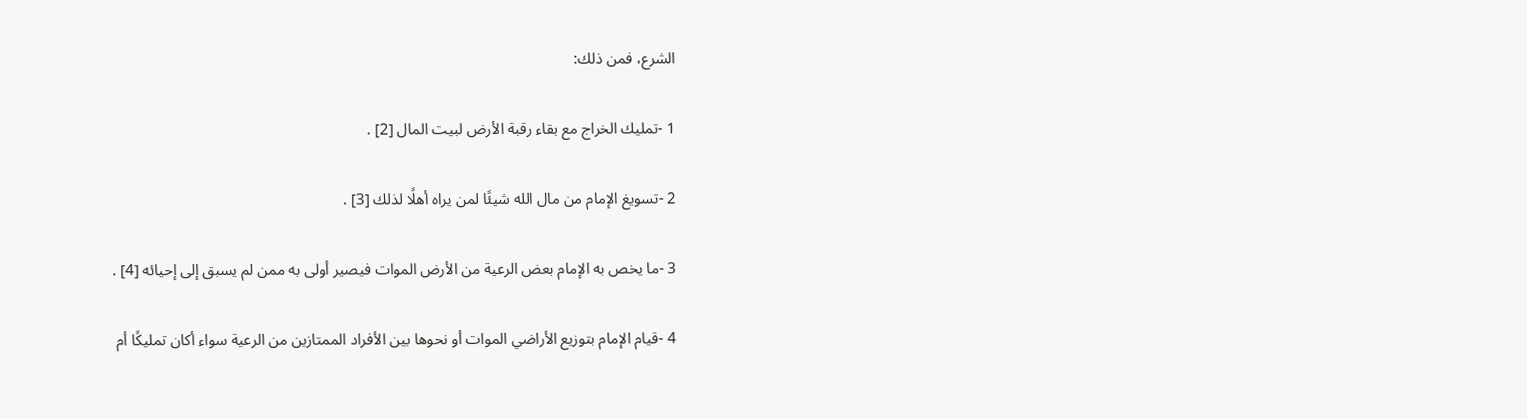الشرع، فمن ذلك:

1 -تمليك الخراج مع بقاء رقبة الأرض لبيت المال [2] .

2 -تسويغ الإمام من مال الله شيئًا لمن يراه أهلًا لذلك [3] .

3 -ما يخص به الإمام بعض الرعية من الأرض الموات فيصير أولى به ممن لم يسبق إلى إحيائه [4] .

4 -قيام الإمام بتوزيع الأراضي الموات أو نحوها بين الأفراد الممتازين من الرعية سواء أكان تمليكًا أم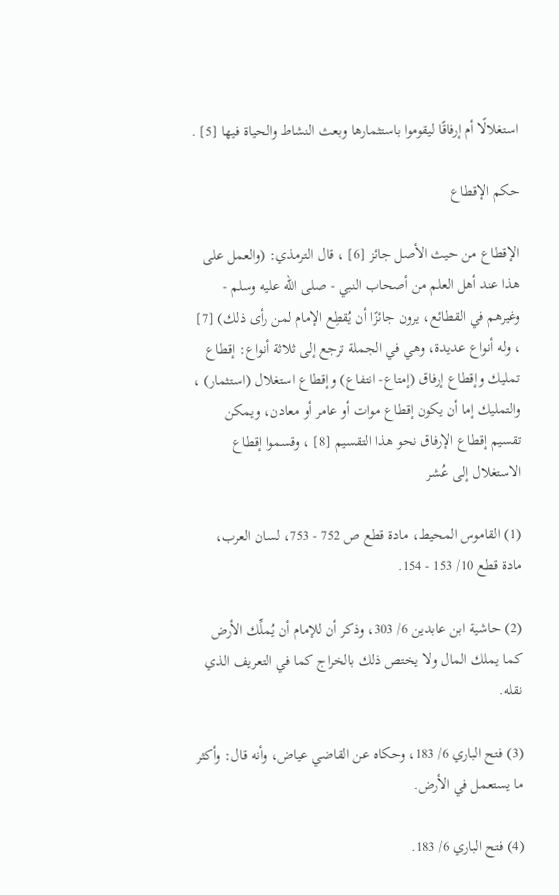استغلالًا أم إرفاقًا ليقوموا باستثمارها وبعث النشاط والحياة فيها [5] .

حكم الإقطاع

الإقطاع من حيث الأصل جائز [6] ، قال الترمذي: (والعمل على هذا عند أهل العلم من أصحاب النبي - صلى الله عليه وسلم - وغيرهم في القطائع، يرون جائزًا أن يُقطِع الإمام لمن رأى ذلك) [7] ، وله أنواع عديدة، وهي في الجملة ترجع إلى ثلاثة أنواع: إقطاع تمليك وإقطاع إرفاق (إمتاع- انتفاع) وإقطاع استغلال (استثمار) ، والتمليك إما أن يكون إقطاع موات أو عامر أو معادن، ويمكن تقسيم إقطاع الإرفاق نحو هذا التقسيم [8] ، وقسموا إقطاع الاستغلال إلى عُشر

(1) القاموس المحيط، مادة قطع ص 752 - 753، لسان العرب، مادة قطع 10/ 153 - 154.

(2) حاشية ابن عابدين 6/ 303، وذكر أن للإمام أن يُملِّك الأرض كما يملك المال ولا يختص ذلك بالخراج كما في التعريف الذي نقله.

(3) فتح الباري 6/ 183، وحكاه عن القاضي عياض، وأنه قال: وأكثر ما يستعمل في الأرض.

(4) فتح الباري 6/ 183.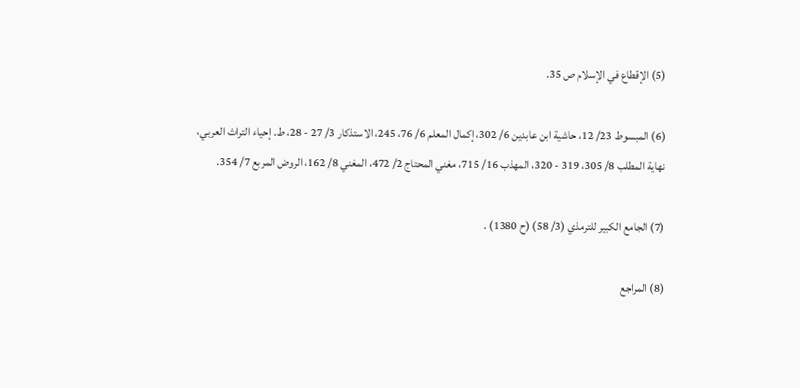(5) الإقطاع في الإسلام ص 35.

(6) المبسوط 23/ 12، حاشية ابن عابدين 6/ 302، إكمال المعلم 6/ 76، 245، الاستذكار 3/ 27 - 28، ط. إحياء التراث العربي، نهاية المطلب 8/ 305، 319 - 320، المهذب 16/ 715، مغني المحتاج 2/ 472، المغني 8/ 162، الروض المربع 7/ 354.

(7) الجامع الكبير للترمذي (3/ 58) (ح 1380) .

(8) المراجع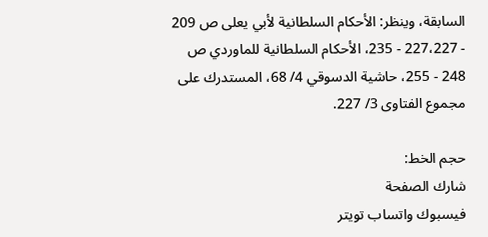السابقة، وينظر: الأحكام السلطانية لأبي يعلى ص 209 - 227،227 - 235، الأحكام السلطانية للماوردي ص 248 - 255، حاشية الدسوقي 4/ 68، المستدرك على مجموع الفتاوى 3/ 227.

حجم الخط:
شارك الصفحة
فيسبوك واتساب تويتر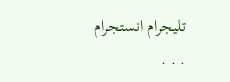تليجرام انستجرام
. . .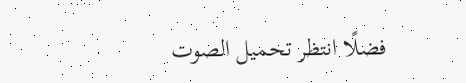فضلًا انتظر تحميل الصوت